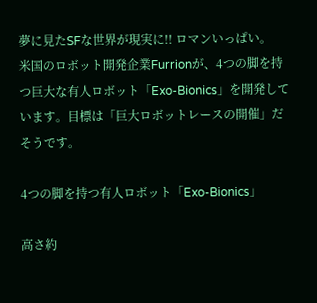夢に見たSFな世界が現実に!! ロマンいっぱい。
米国のロボット開発企業Furrionが、4つの脚を持つ巨大な有人ロボット「Exo-Bionics」を開発しています。目標は「巨大ロボットレースの開催」だそうです。

4つの脚を持つ有人ロボット「Exo-Bionics」

高さ約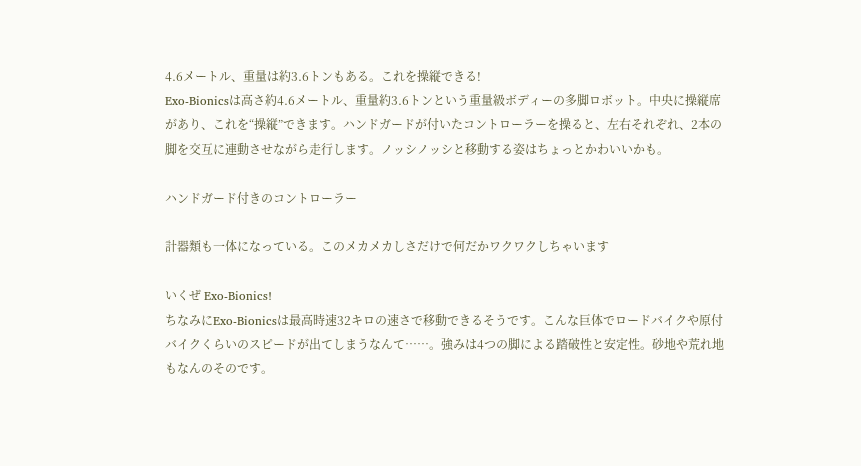4.6メートル、重量は約3.6トンもある。これを操縦できる!
Exo-Bionicsは高さ約4.6メートル、重量約3.6トンという重量級ボディーの多脚ロボット。中央に操縦席があり、これを“操縦”できます。ハンドガードが付いたコントローラーを操ると、左右それぞれ、2本の脚を交互に連動させながら走行します。ノッシノッシと移動する姿はちょっとかわいいかも。

ハンドガード付きのコントローラー

計器類も一体になっている。このメカメカしさだけで何だかワクワクしちゃいます

いくぜ Exo-Bionics!
ちなみにExo-Bionicsは最高時速32キロの速さで移動できるそうです。こんな巨体でロードバイクや原付バイクくらいのスピードが出てしまうなんて……。強みは4つの脚による踏破性と安定性。砂地や荒れ地もなんのそのです。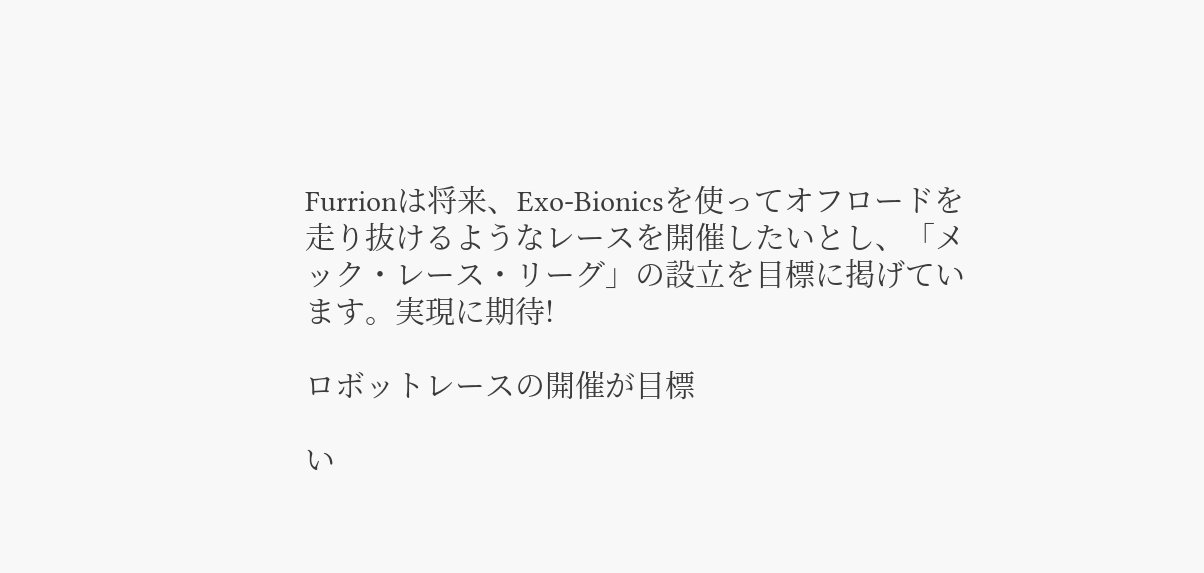Furrionは将来、Exo-Bionicsを使ってオフロードを走り抜けるようなレースを開催したいとし、「メック・レース・リーグ」の設立を目標に掲げています。実現に期待!

ロボットレースの開催が目標

い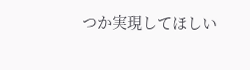つか実現してほしい